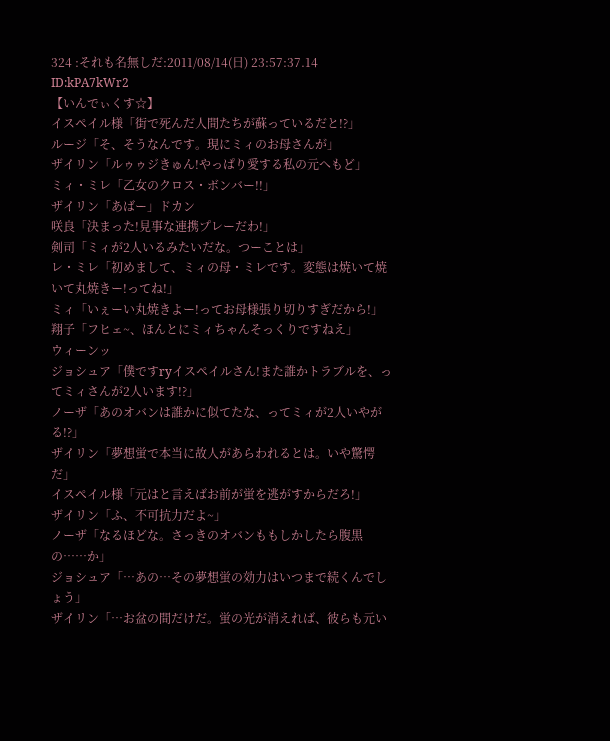324 :それも名無しだ:2011/08/14(日) 23:57:37.14 ID:kPA7kWr2
【いんでぃくす☆】
イスペイル様「街で死んだ人間たちが蘇っているだと!?」
ルージ「そ、そうなんです。現にミィのお母さんが」
ザイリン「ルゥゥジきゅん!やっぱり愛する私の元へもど」
ミィ・ミレ「乙女のクロス・ボンバー!!」
ザイリン「あばー」ドカン
咲良「決まった!見事な連携プレーだわ!」
剣司「ミィが2人いるみたいだな。つーことは」
レ・ミレ「初めまして、ミィの母・ミレです。変態は焼いて焼いて丸焼きー!ってね!」
ミィ「いぇーい丸焼きよー!ってお母様張り切りすぎだから!」
翔子「フヒェ~、ほんとにミィちゃんそっくりですねえ」
ウィーンッ
ジョシュア「僕ですryイスペイルさん!また誰かトラブルを、ってミィさんが2人います!?」
ノーザ「あのオバンは誰かに似てたな、ってミィが2人いやがる!?」
ザイリン「夢想蛍で本当に故人があらわれるとは。いや驚愕だ」
イスペイル様「元はと言えばお前が蛍を逃がすからだろ!」
ザイリン「ふ、不可抗力だよ~」
ノーザ「なるほどな。さっきのオバンももしかしたら腹黒の……か」
ジョシュア「…あの…その夢想蛍の効力はいつまで続くんでしょう」
ザイリン「…お盆の間だけだ。蛍の光が消えれば、彼らも元い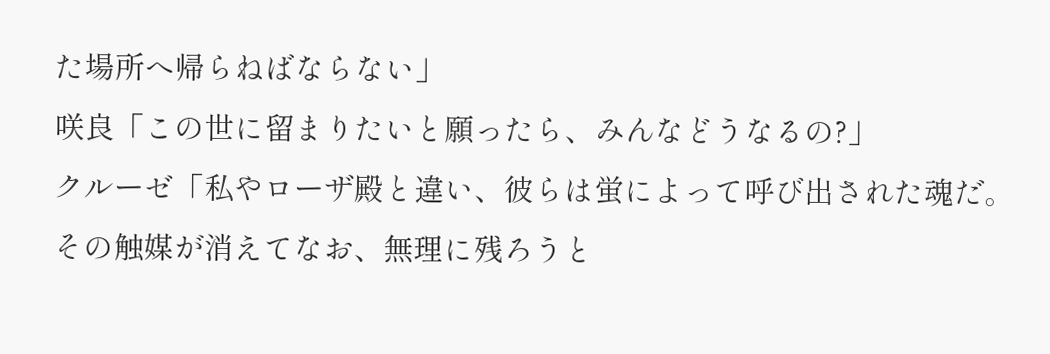た場所へ帰らねばならない」
咲良「この世に留まりたいと願ったら、みんなどうなるの?」
クルーゼ「私やローザ殿と違い、彼らは蛍によって呼び出された魂だ。
その触媒が消えてなお、無理に残ろうと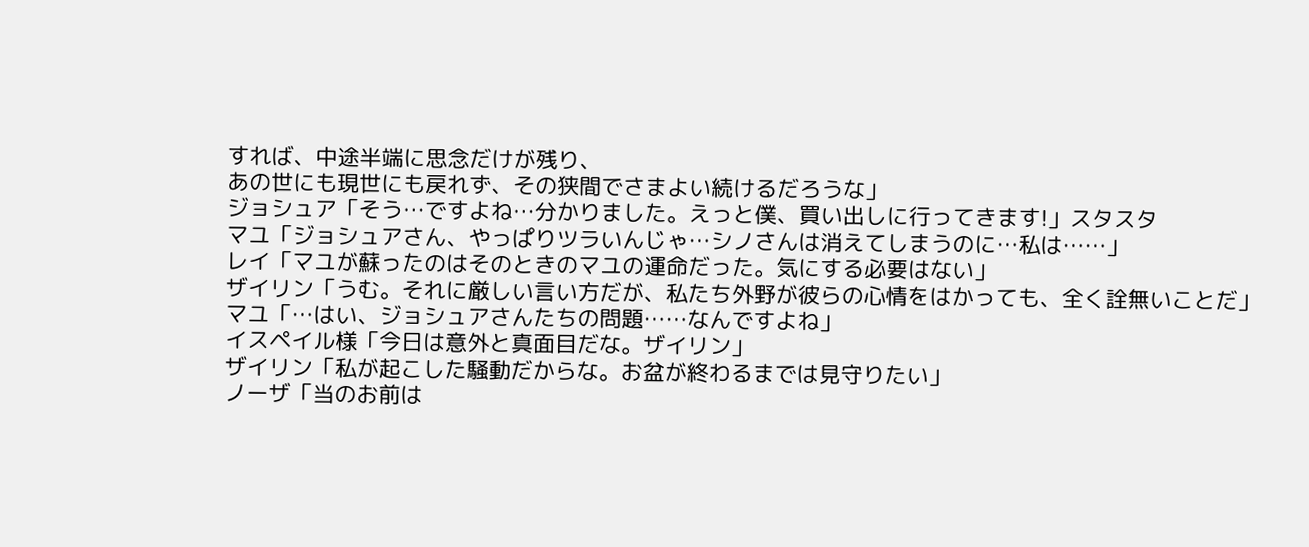すれば、中途半端に思念だけが残り、
あの世にも現世にも戻れず、その狭間でさまよい続けるだろうな」
ジョシュア「そう…ですよね…分かりました。えっと僕、買い出しに行ってきます!」スタスタ
マユ「ジョシュアさん、やっぱりツラいんじゃ…シノさんは消えてしまうのに…私は……」
レイ「マユが蘇ったのはそのときのマユの運命だった。気にする必要はない」
ザイリン「うむ。それに厳しい言い方だが、私たち外野が彼らの心情をはかっても、全く詮無いことだ」
マユ「…はい、ジョシュアさんたちの問題……なんですよね」
イスペイル様「今日は意外と真面目だな。ザイリン」
ザイリン「私が起こした騒動だからな。お盆が終わるまでは見守りたい」
ノーザ「当のお前は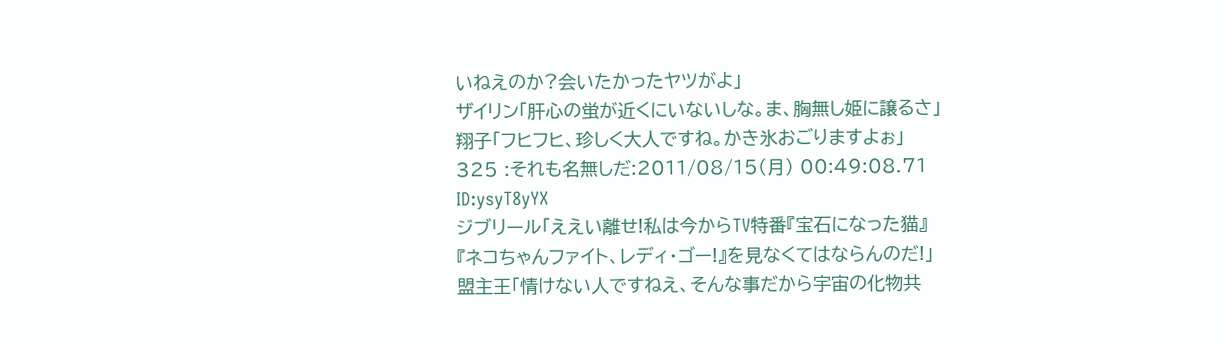いねえのか?会いたかったヤツがよ」
ザイリン「肝心の蛍が近くにいないしな。ま、胸無し姫に譲るさ」
翔子「フヒフヒ、珍しく大人ですね。かき氷おごりますよぉ」
325 :それも名無しだ:2011/08/15(月) 00:49:08.71 ID:ysyT8yYX
ジブリール「ええい離せ!私は今からTV特番『宝石になった猫』『ネコちゃんファイト、レディ・ゴー!』を見なくてはならんのだ!」
盟主王「情けない人ですねえ、そんな事だから宇宙の化物共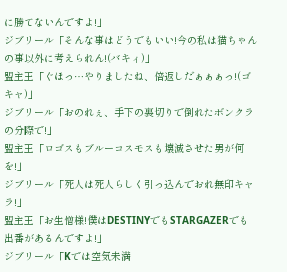に勝てないんですよ!」
ジブリール「そんな事はどうでもいい!今の私は猫ちゃんの事以外に考えられん!(バキィ)」
盟主王「ぐほっ…やりましたね、倍返しだぁぁぁっ!(ゴキャ)」
ジブリール「おのれぇ、手下の裏切りで倒れたボンクラの分際で!」
盟主王「ロゴスもブルーコスモスも壊滅させた男が何を!」
ジブリール「死人は死人らしく引っ込んでおれ無印キャラ!」
盟主王「お生憎様!僕はDESTINYでもSTARGAZERでも出番があるんですよ!」
ジブリール「Kでは空気未満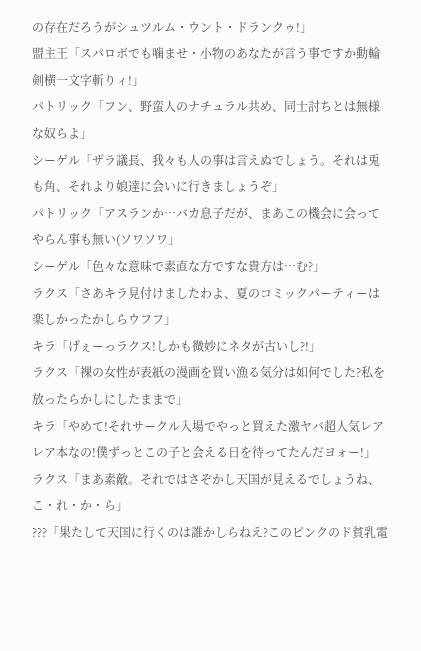の存在だろうがシュツルム・ウント・ドランクゥ!」
盟主王「スパロボでも噛ませ・小物のあなたが言う事ですか動輪剣横一文字斬りィ!」
パトリック「フン、野蛮人のナチュラル共め、同士討ちとは無様な奴らよ」
シーゲル「ザラ議長、我々も人の事は言えぬでしょう。それは兎も角、それより娘達に会いに行きましょうぞ」
パトリック「アスランか…バカ息子だが、まあこの機会に会ってやらん事も無い(ソワソワ」
シーゲル「色々な意味で素直な方ですな貴方は…む?」
ラクス「さあキラ見付けましたわよ、夏のコミックパーティーは楽しかったかしらウフフ」
キラ「げぇーっラクス!しかも微妙にネタが古いし?!」
ラクス「裸の女性が表紙の漫画を買い漁る気分は如何でした?私を放ったらかしにしたままで」
キラ「やめて!それサークル入場でやっと買えた激ヤバ超人気レアレア本なの!僕ずっとこの子と会える日を待ってたんだヨォー!」
ラクス「まあ素敵。それではさぞかし天国が見えるでしょうね、こ・れ・か・ら」
???「果たして天国に行くのは誰かしらねえ?このピンクのド貧乳電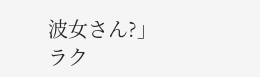波女さん?」
ラク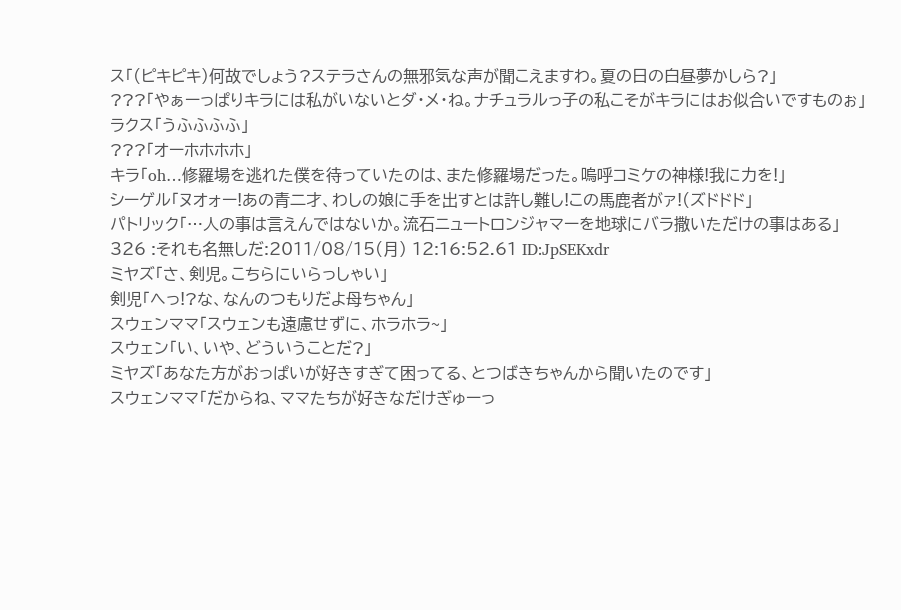ス「(ピキピキ)何故でしょう?ステラさんの無邪気な声が聞こえますわ。夏の日の白昼夢かしら?」
???「やぁーっぱりキラには私がいないとダ・メ・ね。ナチュラルっ子の私こそがキラにはお似合いですものぉ」
ラクス「うふふふふ」
???「オーホホホホ」
キラ「oh…修羅場を逃れた僕を待っていたのは、また修羅場だった。嗚呼コミケの神様!我に力を!」
シーゲル「ヌオォー!あの青二才、わしの娘に手を出すとは許し難し!この馬鹿者がァ!(ズドドド」
パトリック「…人の事は言えんではないか。流石ニュートロンジャマーを地球にバラ撒いただけの事はある」
326 :それも名無しだ:2011/08/15(月) 12:16:52.61 ID:JpSEKxdr
ミヤズ「さ、剣児。こちらにいらっしゃい」
剣児「へっ!?な、なんのつもりだよ母ちゃん」
スウェンママ「スウェンも遠慮せずに、ホラホラ~」
スウェン「い、いや、どういうことだ?」
ミヤズ「あなた方がおっぱいが好きすぎて困ってる、とつばきちゃんから聞いたのです」
スウェンママ「だからね、ママたちが好きなだけぎゅーっ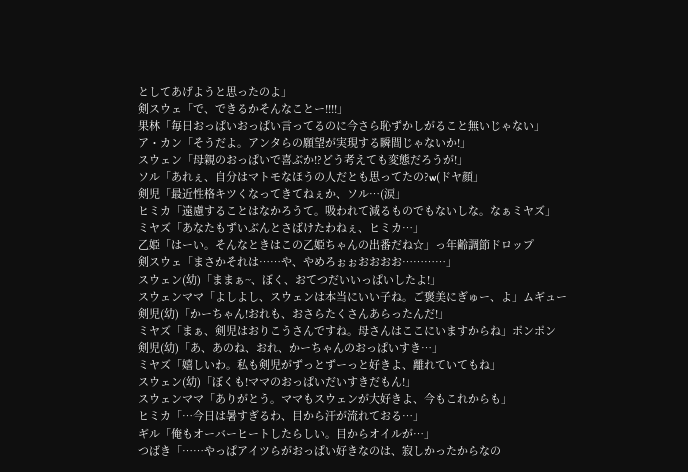としてあげようと思ったのよ」
剣スウェ「で、できるかそんなことー!!!!」
果林「毎日おっぱいおっぱい言ってるのに今さら恥ずかしがること無いじゃない」
ア・カン「そうだよ。アンタらの願望が実現する瞬間じゃないか!」
スウェン「母親のおっぱいで喜ぶか!?どう考えても変態だろうが!」
ソル「あれぇ、自分はマトモなほうの人だとも思ってたの?w(ドヤ顔」
剣児「最近性格キツくなってきてねぇか、ソル…(涙」
ヒミカ「遠慮することはなかろうて。吸われて減るものでもないしな。なぁミヤズ」
ミヤズ「あなたもずいぶんとさばけたわねぇ、ヒミカ…」
乙姫「はーい。そんなときはこの乙姫ちゃんの出番だね☆」っ年齢調節ドロップ
剣スウェ「まさかそれは……や、やめろぉぉおおおお…………」
スウェン(幼)「ままぁ~、ぼく、おてつだいいっぱいしたよ!」
スウェンママ「よしよし、スウェンは本当にいい子ね。ご褒美にぎゅー、よ」ムギュー
剣児(幼)「かーちゃん!おれも、おさらたくさんあらったんだ!」
ミヤズ「まぁ、剣児はおりこうさんですね。母さんはここにいますからね」ポンポン
剣児(幼)「あ、あのね、おれ、かーちゃんのおっぱいすき…」
ミヤズ「嬉しいわ。私も剣児がずっとずーっと好きよ、離れていてもね」
スウェン(幼)「ぼくも!ママのおっぱいだいすきだもん!」
スウェンママ「ありがとう。ママもスウェンが大好きよ、今もこれからも」
ヒミカ「…今日は暑すぎるわ、目から汗が流れておる…」
ギル「俺もオーバーヒートしたらしい。目からオイルが…」
つばき「……やっぱアイツらがおっぱい好きなのは、寂しかったからなの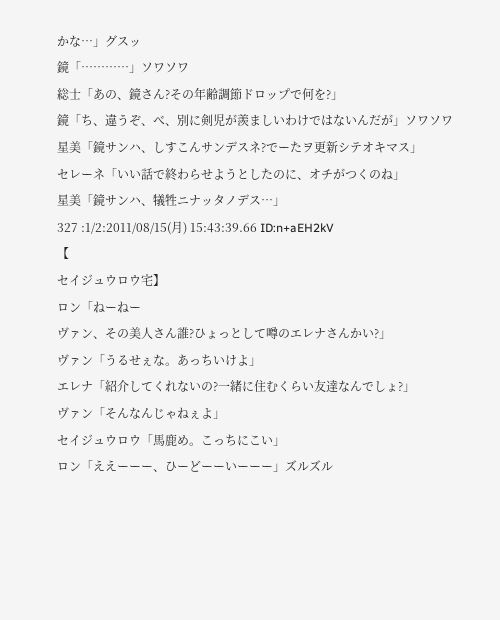かな…」グスッ
鏡「…………」ソワソワ
総士「あの、鏡さん?その年齢調節ドロップで何を?」
鏡「ち、違うぞ、べ、別に剣児が羨ましいわけではないんだが」ソワソワ
星美「鏡サンハ、しすこんサンデスネ?でーたヲ更新シテオキマス」
セレーネ「いい話で終わらせようとしたのに、オチがつくのね」
星美「鏡サンハ、犠牲ニナッタノデス…」
327 :1/2:2011/08/15(月) 15:43:39.66 ID:n+aEH2kV
【
セイジュウロウ宅】
ロン「ねーねー
ヴァン、その美人さん誰?ひょっとして噂のエレナさんかい?」
ヴァン「うるせぇな。あっちいけよ」
エレナ「紹介してくれないの?一緒に住むくらい友達なんでしょ?」
ヴァン「そんなんじゃねぇよ」
セイジュウロウ「馬鹿め。こっちにこい」
ロン「ええーーー、ひーどーーいーーー」ズルズル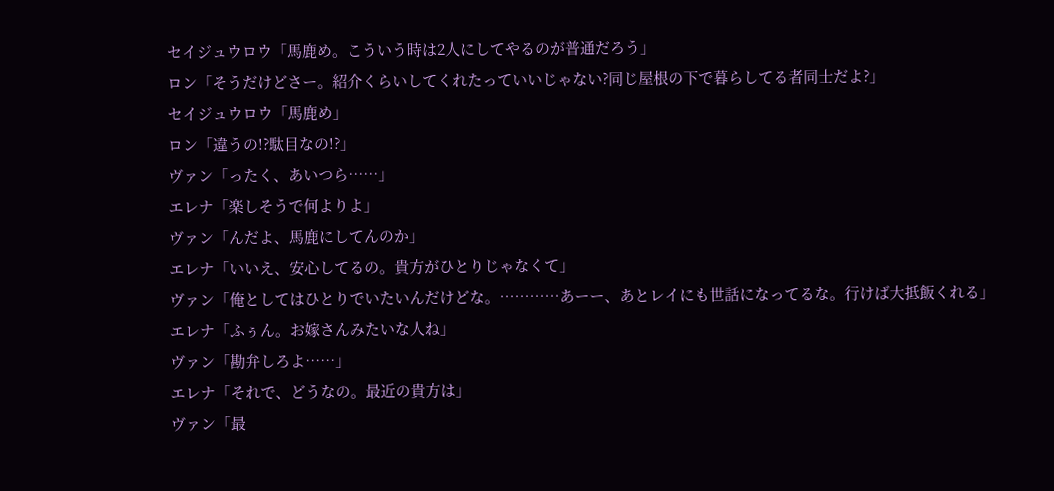セイジュウロウ「馬鹿め。こういう時は2人にしてやるのが普通だろう」
ロン「そうだけどさー。紹介くらいしてくれたっていいじゃない?同じ屋根の下で暮らしてる者同士だよ?」
セイジュウロウ「馬鹿め」
ロン「違うの!?駄目なの!?」
ヴァン「ったく、あいつら……」
エレナ「楽しそうで何よりよ」
ヴァン「んだよ、馬鹿にしてんのか」
エレナ「いいえ、安心してるの。貴方がひとりじゃなくて」
ヴァン「俺としてはひとりでいたいんだけどな。…………あーー、あとレイにも世話になってるな。行けば大抵飯くれる」
エレナ「ふぅん。お嫁さんみたいな人ね」
ヴァン「勘弁しろよ……」
エレナ「それで、どうなの。最近の貴方は」
ヴァン「最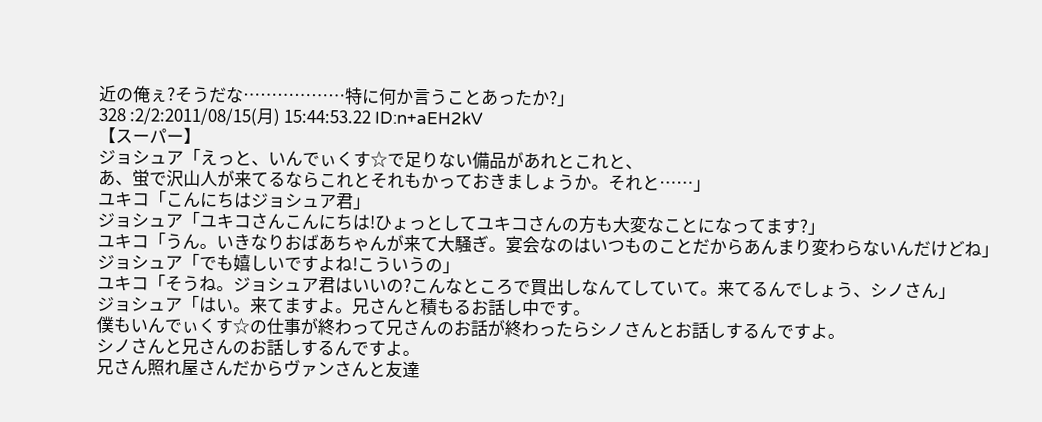近の俺ぇ?そうだな………………特に何か言うことあったか?」
328 :2/2:2011/08/15(月) 15:44:53.22 ID:n+aEH2kV
【スーパー】
ジョシュア「えっと、いんでぃくす☆で足りない備品があれとこれと、
あ、蛍で沢山人が来てるならこれとそれもかっておきましょうか。それと……」
ユキコ「こんにちはジョシュア君」
ジョシュア「ユキコさんこんにちは!ひょっとしてユキコさんの方も大変なことになってます?」
ユキコ「うん。いきなりおばあちゃんが来て大騒ぎ。宴会なのはいつものことだからあんまり変わらないんだけどね」
ジョシュア「でも嬉しいですよね!こういうの」
ユキコ「そうね。ジョシュア君はいいの?こんなところで買出しなんてしていて。来てるんでしょう、シノさん」
ジョシュア「はい。来てますよ。兄さんと積もるお話し中です。
僕もいんでぃくす☆の仕事が終わって兄さんのお話が終わったらシノさんとお話しするんですよ。
シノさんと兄さんのお話しするんですよ。
兄さん照れ屋さんだからヴァンさんと友達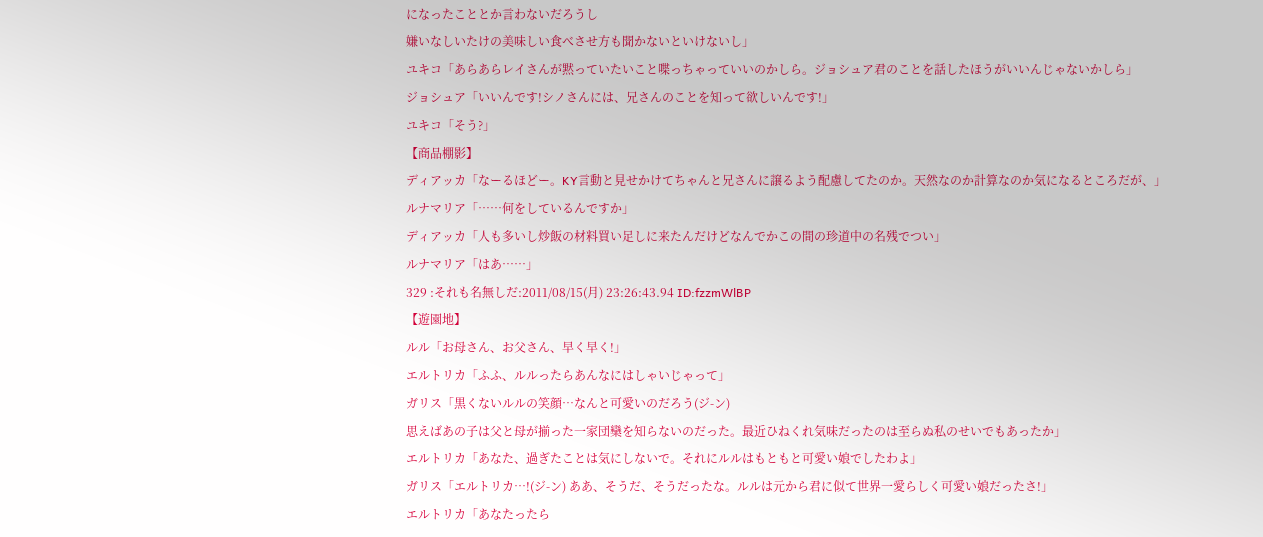になったこととか言わないだろうし
嫌いなしいたけの美味しい食べさせ方も聞かないといけないし」
ユキコ「あらあらレイさんが黙っていたいこと喋っちゃっていいのかしら。ジョシュア君のことを話したほうがいいんじゃないかしら」
ジョシュア「いいんです!シノさんには、兄さんのことを知って欲しいんです!」
ユキコ「そう?」
【商品棚影】
ディアッカ「なーるほどー。KY言動と見せかけてちゃんと兄さんに譲るよう配慮してたのか。天然なのか計算なのか気になるところだが、」
ルナマリア「……何をしているんですか」
ディアッカ「人も多いし炒飯の材料買い足しに来たんだけどなんでかこの間の珍道中の名残でつい」
ルナマリア「はあ……」
329 :それも名無しだ:2011/08/15(月) 23:26:43.94 ID:fzzmWlBP
【遊園地】
ルル「お母さん、お父さん、早く早く!」
エルトリカ「ふふ、ルルったらあんなにはしゃいじゃって」
ガリス「黒くないルルの笑顔…なんと可愛いのだろう(ジ-ン)
思えばあの子は父と母が揃った一家団欒を知らないのだった。最近ひねくれ気味だったのは至らぬ私のせいでもあったか」
エルトリカ「あなた、過ぎたことは気にしないで。それにルルはもともと可愛い娘でしたわよ」
ガリス「エルトリカ…!(ジ-ン) ああ、そうだ、そうだったな。ルルは元から君に似て世界一愛らしく可愛い娘だったさ!」
エルトリカ「あなたったら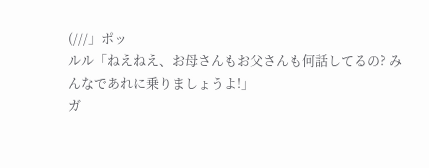(///」ポッ
ルル「ねえねえ、お母さんもお父さんも何話してるの? みんなであれに乗りましょうよ!」
ガ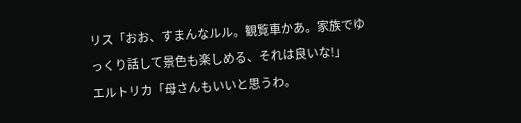リス「おお、すまんなルル。観覧車かあ。家族でゆっくり話して景色も楽しめる、それは良いな!」
エルトリカ「母さんもいいと思うわ。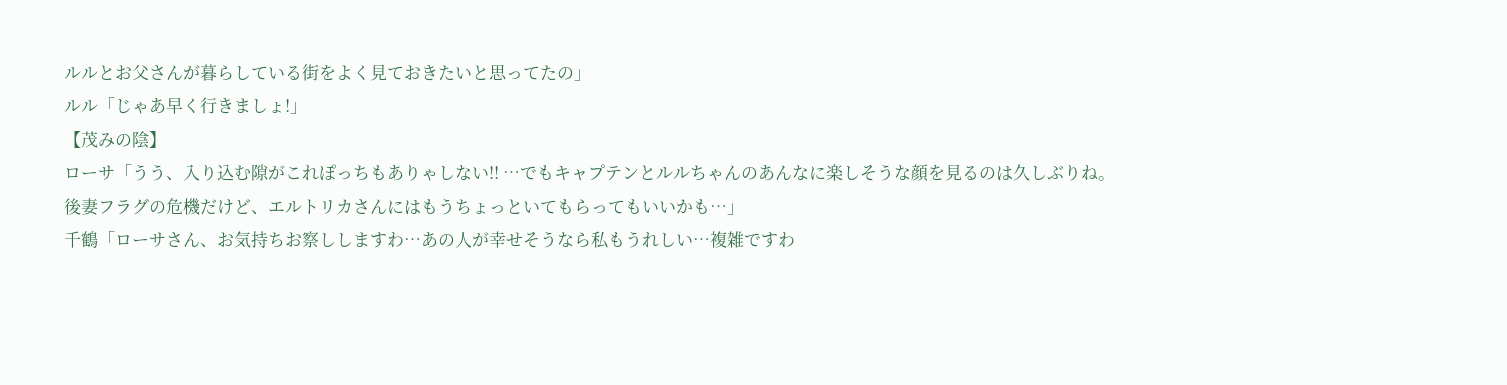ルルとお父さんが暮らしている街をよく見ておきたいと思ってたの」
ルル「じゃあ早く行きましょ!」
【茂みの陰】
ローサ「うう、入り込む隙がこれぽっちもありゃしない!! …でもキャプテンとルルちゃんのあんなに楽しそうな顔を見るのは久しぶりね。
後妻フラグの危機だけど、エルトリカさんにはもうちょっといてもらってもいいかも…」
千鶴「ローサさん、お気持ちお察ししますわ…あの人が幸せそうなら私もうれしい…複雑ですわ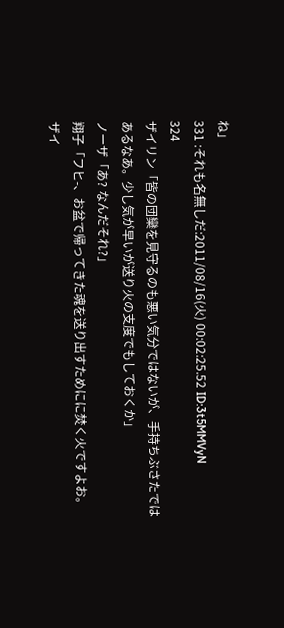ね」
331 :それも名無しだ:2011/08/16(火) 00:02:25.52 ID:3t5MMVyN
324
ザイリン「皆の団欒を見守るのも悪い気分ではないが、手持ちぶさたではあるなあ。少し気が早いが送り火の支度でもしておくか」
ノーザ「あ? なんだそれ?」
翔子「フヒ-、お盆で帰ってきた魂を送り出すためにに焚く火ですよお。ザイ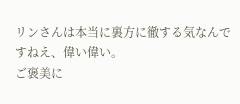リンさんは本当に裏方に徹する気なんですねえ、偉い偉い。
ご褒美に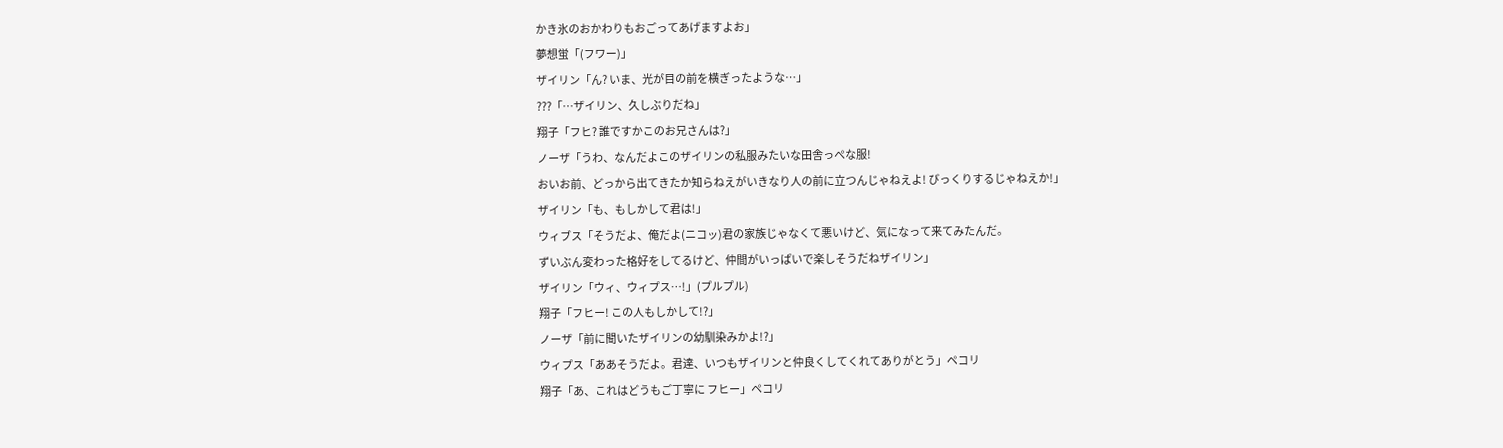かき氷のおかわりもおごってあげますよお」
夢想蛍「(フワー)」
ザイリン「ん? いま、光が目の前を横ぎったような…」
???「…ザイリン、久しぶりだね」
翔子「フヒ? 誰ですかこのお兄さんは?」
ノーザ「うわ、なんだよこのザイリンの私服みたいな田舎っぺな服!
おいお前、どっから出てきたか知らねえがいきなり人の前に立つんじゃねえよ! びっくりするじゃねえか!」
ザイリン「も、もしかして君は!」
ウィブス「そうだよ、俺だよ(ニコッ)君の家族じゃなくて悪いけど、気になって来てみたんだ。
ずいぶん変わった格好をしてるけど、仲間がいっぱいで楽しそうだねザイリン」
ザイリン「ウィ、ウィプス…!」(プルプル)
翔子「フヒー! この人もしかして!?」
ノーザ「前に聞いたザイリンの幼馴染みかよ!?」
ウィプス「ああそうだよ。君達、いつもザイリンと仲良くしてくれてありがとう」ペコリ
翔子「あ、これはどうもご丁寧に フヒー」ペコリ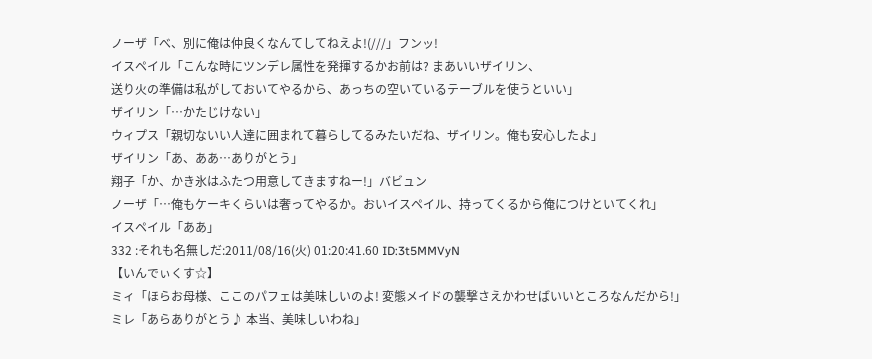ノーザ「べ、別に俺は仲良くなんてしてねえよ!(///」フンッ!
イスペイル「こんな時にツンデレ属性を発揮するかお前は? まあいいザイリン、
送り火の準備は私がしておいてやるから、あっちの空いているテーブルを使うといい」
ザイリン「…かたじけない」
ウィプス「親切ないい人達に囲まれて暮らしてるみたいだね、ザイリン。俺も安心したよ」
ザイリン「あ、ああ…ありがとう」
翔子「か、かき氷はふたつ用意してきますねー!」バビュン
ノーザ「…俺もケーキくらいは奢ってやるか。おいイスペイル、持ってくるから俺につけといてくれ」
イスペイル「ああ」
332 :それも名無しだ:2011/08/16(火) 01:20:41.60 ID:3t5MMVyN
【いんでぃくす☆】
ミィ「ほらお母様、ここのパフェは美味しいのよ! 変態メイドの襲撃さえかわせばいいところなんだから!」
ミレ「あらありがとう♪ 本当、美味しいわね」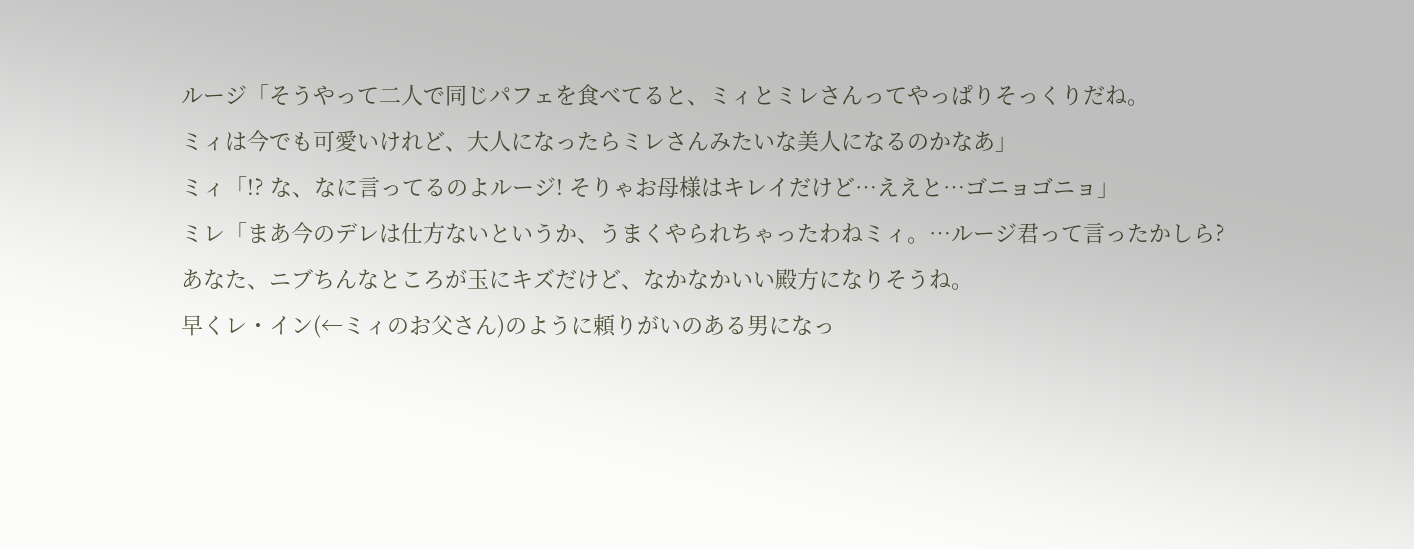ルージ「そうやって二人で同じパフェを食べてると、ミィとミレさんってやっぱりそっくりだね。
ミィは今でも可愛いけれど、大人になったらミレさんみたいな美人になるのかなあ」
ミィ「!? な、なに言ってるのよルージ! そりゃお母様はキレイだけど…ええと…ゴニョゴニョ」
ミレ「まあ今のデレは仕方ないというか、うまくやられちゃったわねミィ。…ルージ君って言ったかしら?
あなた、ニブちんなところが玉にキズだけど、なかなかいい殿方になりそうね。
早くレ・イン(←ミィのお父さん)のように頼りがいのある男になっ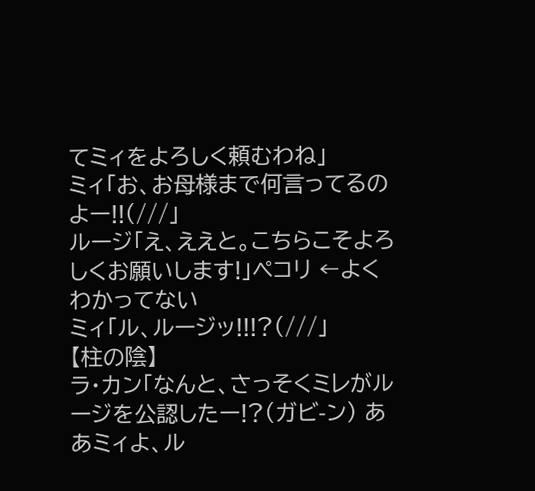てミィをよろしく頼むわね」
ミィ「お、お母様まで何言ってるのよー!!(///」
ルージ「え、ええと。こちらこそよろしくお願いします!」ペコリ ←よくわかってない
ミィ「ル、ルージッ!!!?(///」
【柱の陰】
ラ・カン「なんと、さっそくミレがルージを公認したー!?(ガビ-ン) ああミィよ、ル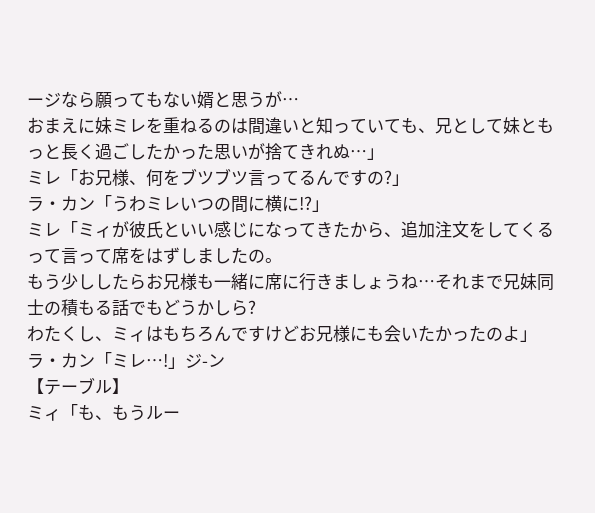ージなら願ってもない婿と思うが…
おまえに妹ミレを重ねるのは間違いと知っていても、兄として妹ともっと長く過ごしたかった思いが捨てきれぬ…」
ミレ「お兄様、何をブツブツ言ってるんですの?」
ラ・カン「うわミレいつの間に横に!?」
ミレ「ミィが彼氏といい感じになってきたから、追加注文をしてくるって言って席をはずしましたの。
もう少ししたらお兄様も一緒に席に行きましょうね…それまで兄妹同士の積もる話でもどうかしら?
わたくし、ミィはもちろんですけどお兄様にも会いたかったのよ」
ラ・カン「ミレ…!」ジ-ン
【テーブル】
ミィ「も、もうルー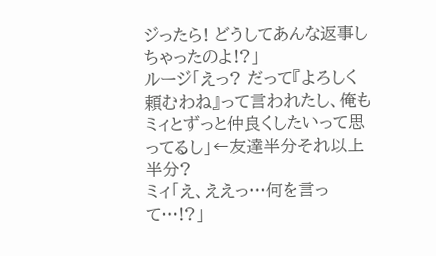ジったら! どうしてあんな返事しちゃったのよ!?」
ルージ「えっ? だって『よろしく頼むわね』って言われたし、俺もミィとずっと仲良くしたいって思ってるし」←友達半分それ以上半分?
ミィ「え、ええっ…何を言って…!?」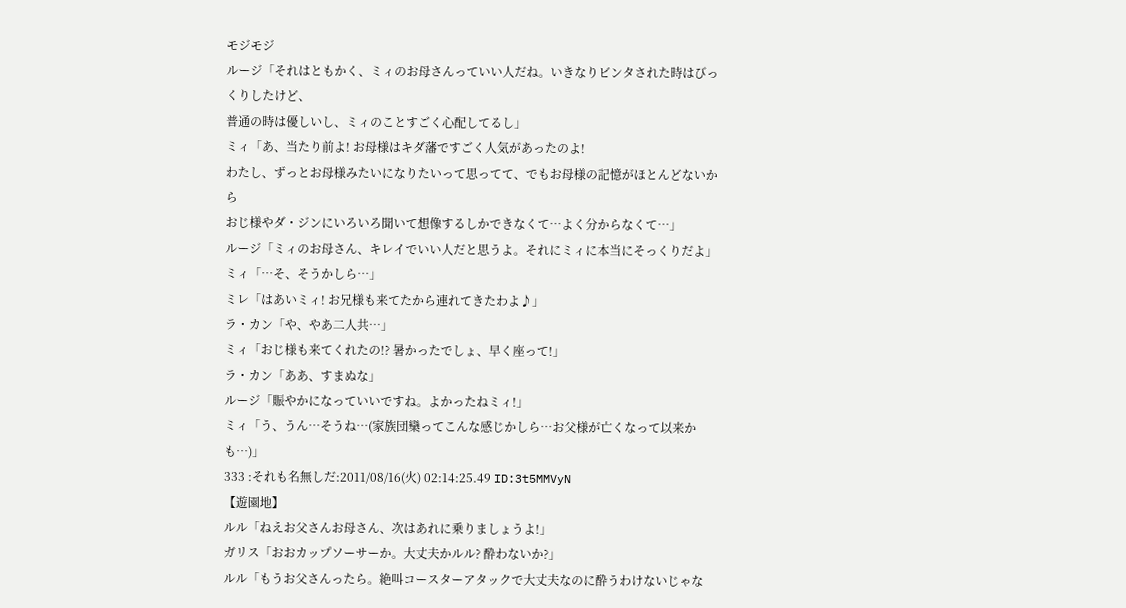モジモジ
ルージ「それはともかく、ミィのお母さんっていい人だね。いきなりビンタされた時はびっくりしたけど、
普通の時は優しいし、ミィのことすごく心配してるし」
ミィ「あ、当たり前よ! お母様はキダ藩ですごく人気があったのよ!
わたし、ずっとお母様みたいになりたいって思ってて、でもお母様の記憶がほとんどないから
おじ様やダ・ジンにいろいろ聞いて想像するしかできなくて…よく分からなくて…」
ルージ「ミィのお母さん、キレイでいい人だと思うよ。それにミィに本当にそっくりだよ」
ミィ「…そ、そうかしら…」
ミレ「はあいミィ! お兄様も来てたから連れてきたわよ♪」
ラ・カン「や、やあ二人共…」
ミィ「おじ様も来てくれたの!? 暑かったでしょ、早く座って!」
ラ・カン「ああ、すまぬな」
ルージ「賑やかになっていいですね。よかったねミィ!」
ミィ「う、うん…そうね…(家族団欒ってこんな感じかしら…お父様が亡くなって以来かも…)」
333 :それも名無しだ:2011/08/16(火) 02:14:25.49 ID:3t5MMVyN
【遊園地】
ルル「ねえお父さんお母さん、次はあれに乗りましょうよ!」
ガリス「おおカップソーサーか。大丈夫かルル? 酔わないか?」
ルル「もうお父さんったら。絶叫コースターアタックで大丈夫なのに酔うわけないじゃな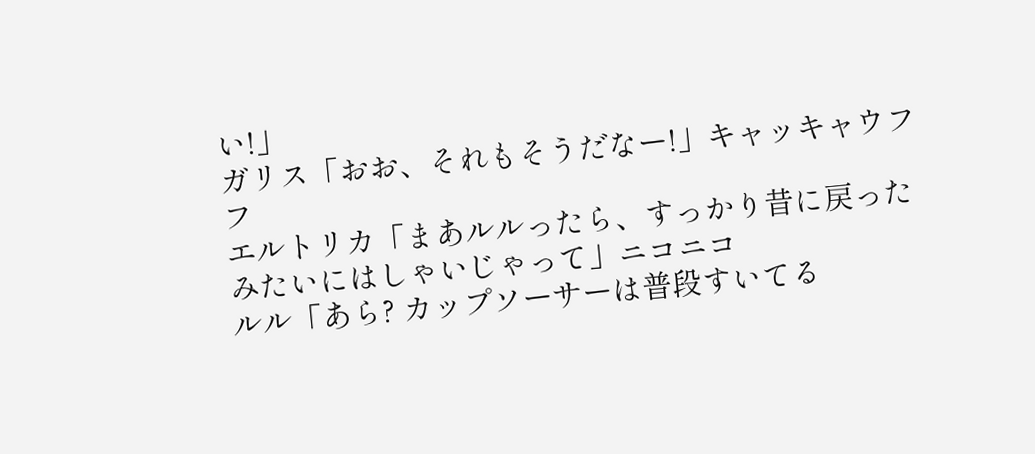い!」
ガリス「おお、それもそうだなー!」キャッキャウフフ
エルトリカ「まあルルったら、すっかり昔に戻ったみたいにはしゃいじゃって」ニコニコ
ルル「あら? カップソーサーは普段すいてる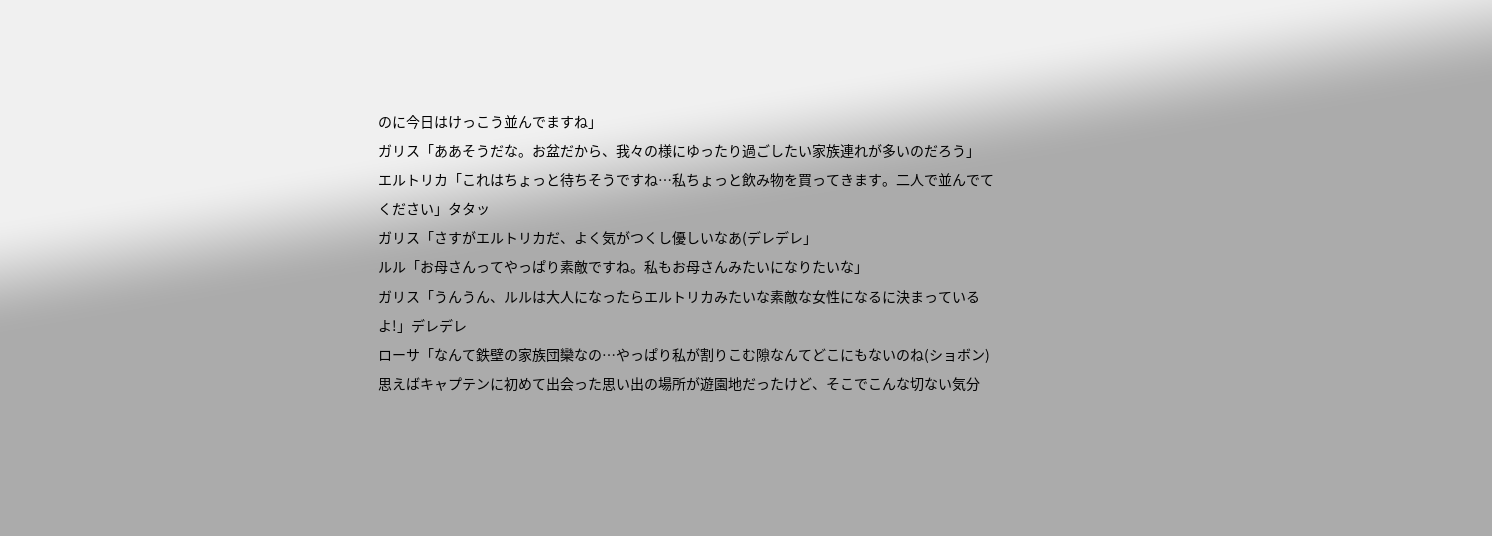のに今日はけっこう並んでますね」
ガリス「ああそうだな。お盆だから、我々の様にゆったり過ごしたい家族連れが多いのだろう」
エルトリカ「これはちょっと待ちそうですね…私ちょっと飲み物を買ってきます。二人で並んでてください」タタッ
ガリス「さすがエルトリカだ、よく気がつくし優しいなあ(デレデレ」
ルル「お母さんってやっぱり素敵ですね。私もお母さんみたいになりたいな」
ガリス「うんうん、ルルは大人になったらエルトリカみたいな素敵な女性になるに決まっているよ!」デレデレ
ローサ「なんて鉄壁の家族団欒なの…やっぱり私が割りこむ隙なんてどこにもないのね(ショボン)
思えばキャプテンに初めて出会った思い出の場所が遊園地だったけど、そこでこんな切ない気分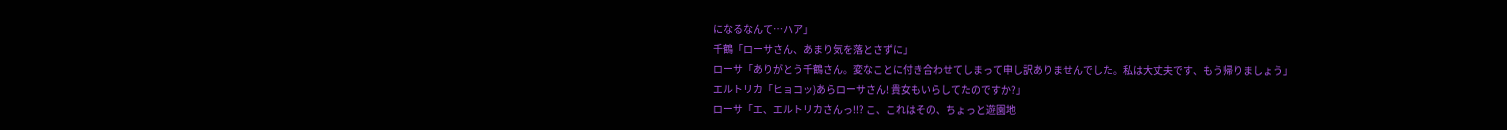になるなんて…ハア」
千鶴「ローサさん、あまり気を落とさずに」
ローサ「ありがとう千鶴さん。変なことに付き合わせてしまって申し訳ありませんでした。私は大丈夫です、もう帰りましょう」
エルトリカ「ヒョコッ)あらローサさん! 貴女もいらしてたのですか?」
ローサ「エ、エルトリカさんっ!!? こ、これはその、ちょっと遊園地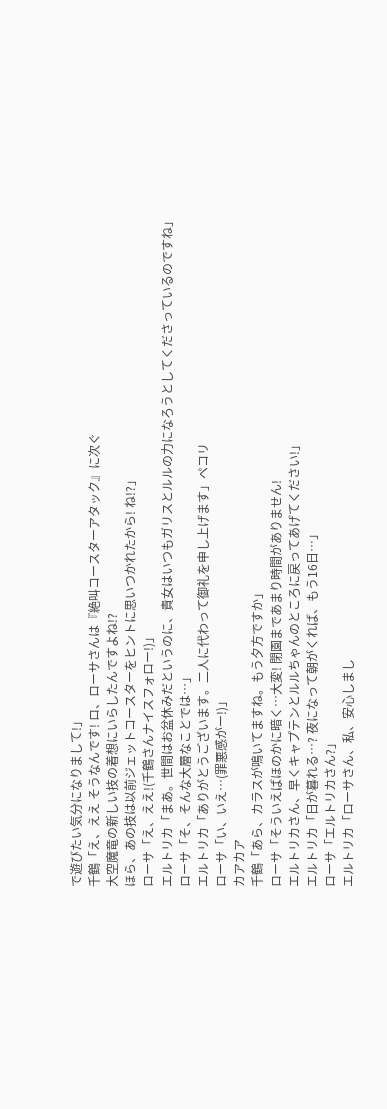で遊びたい気分になりまして!」
千鶴「え、ええ そうなんです! ロ、ローサさんは『絶叫コースターアタック』に次ぐ
大空魔竜の新しい技の着想にいらしたんですよね!?
ほら、あの技は以前ジェットコースターをヒントに思いつかれたから! ね!?」
ローサ「え、ええ!(千鶴さんナイスフォロー!)」
エルトリカ「まあ。世間はお盆休みだというのに、貴女はいつもガリスとルルの力になろうとしてくださっているのですね」
ローサ「そ、そんな大層なことでは…」
エルトリカ「ありがとうございます。二人に代わって御礼を申し上げます」ペコリ
ローサ「い、いえ…(罪悪感がー!)」
カアカア
千鶴「あら、カラスが鳴いてますね。もう夕方ですか」
ローサ「そういえばほのかに暗く…大変! 閉園まであまり時間がありません!
エルトリカさん、早くキャプテンとルルちゃんのところに戻ってあげてください!」
エルトリカ「日が暮れる…? 夜になって朝がくれば、もう16日…」
ローサ「エルトリカさん?」
エルトリカ「ローサさん、私、安心しまし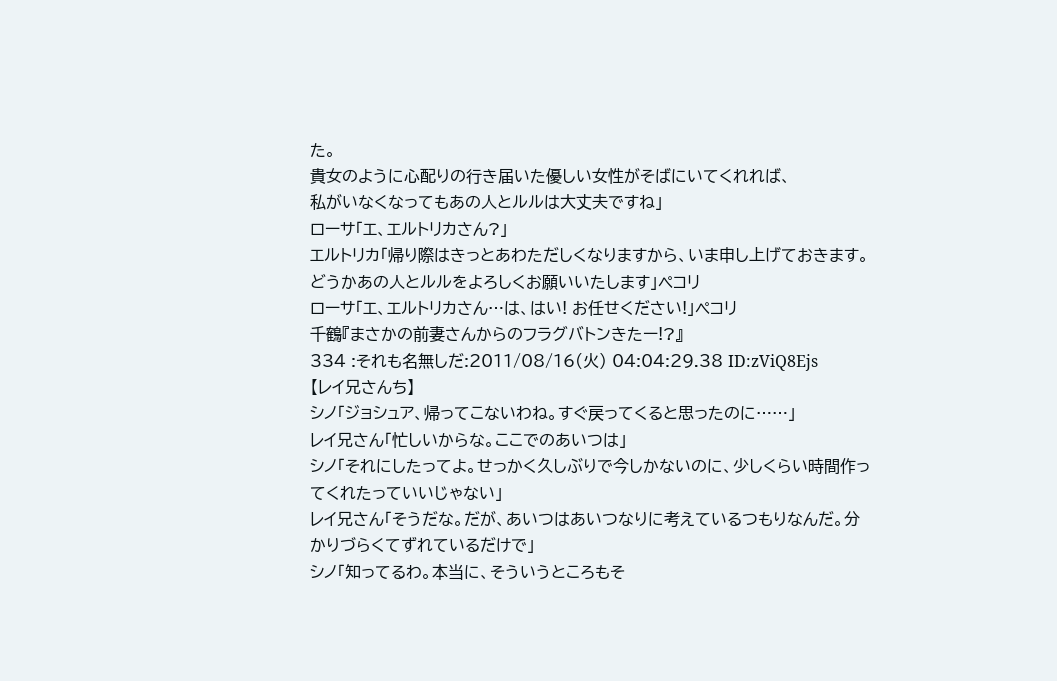た。
貴女のように心配りの行き届いた優しい女性がそばにいてくれれば、
私がいなくなってもあの人とルルは大丈夫ですね」
ローサ「エ、エルトリカさん?」
エルトリカ「帰り際はきっとあわただしくなりますから、いま申し上げておきます。
どうかあの人とルルをよろしくお願いいたします」ペコリ
ローサ「エ、エルトリカさん…は、はい! お任せください!」ペコリ
千鶴『まさかの前妻さんからのフラグバトンきたー!?』
334 :それも名無しだ:2011/08/16(火) 04:04:29.38 ID:zViQ8Ejs
【レイ兄さんち】
シノ「ジョシュア、帰ってこないわね。すぐ戻ってくると思ったのに……」
レイ兄さん「忙しいからな。ここでのあいつは」
シノ「それにしたってよ。せっかく久しぶりで今しかないのに、少しくらい時間作ってくれたっていいじゃない」
レイ兄さん「そうだな。だが、あいつはあいつなりに考えているつもりなんだ。分かりづらくてずれているだけで」
シノ「知ってるわ。本当に、そういうところもそ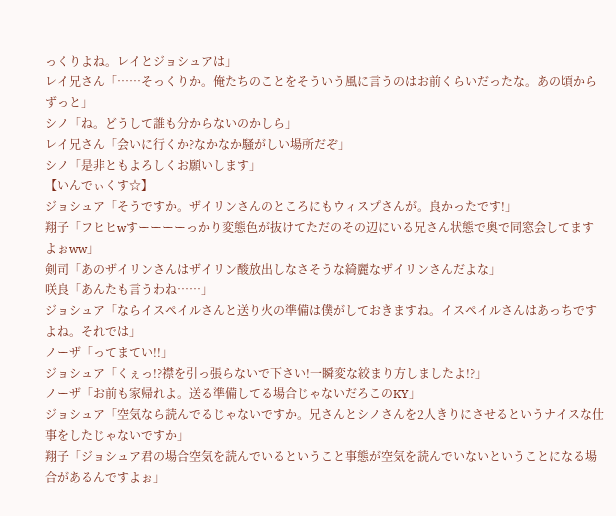っくりよね。レイとジョシュアは」
レイ兄さん「……そっくりか。俺たちのことをそういう風に言うのはお前くらいだったな。あの頃からずっと」
シノ「ね。どうして誰も分からないのかしら」
レイ兄さん「会いに行くか?なかなか騒がしい場所だぞ」
シノ「是非ともよろしくお願いします」
【いんでぃくす☆】
ジョシュア「そうですか。ザイリンさんのところにもウィスプさんが。良かったです!」
翔子「フヒヒwすーーーーっかり変態色が抜けてただのその辺にいる兄さん状態で奥で同窓会してますよぉww」
剣司「あのザイリンさんはザイリン酸放出しなさそうな綺麗なザイリンさんだよな」
咲良「あんたも言うわね……」
ジョシュア「ならイスペイルさんと送り火の準備は僕がしておきますね。イスペイルさんはあっちですよね。それでは」
ノーザ「ってまてい!!」
ジョシュア「くぇっ!?襟を引っ張らないで下さい!一瞬変な絞まり方しましたよ!?」
ノーザ「お前も家帰れよ。送る準備してる場合じゃないだろこのKY」
ジョシュア「空気なら読んでるじゃないですか。兄さんとシノさんを2人きりにさせるというナイスな仕事をしたじゃないですか」
翔子「ジョシュア君の場合空気を読んでいるということ事態が空気を読んでいないということになる場合があるんですよぉ」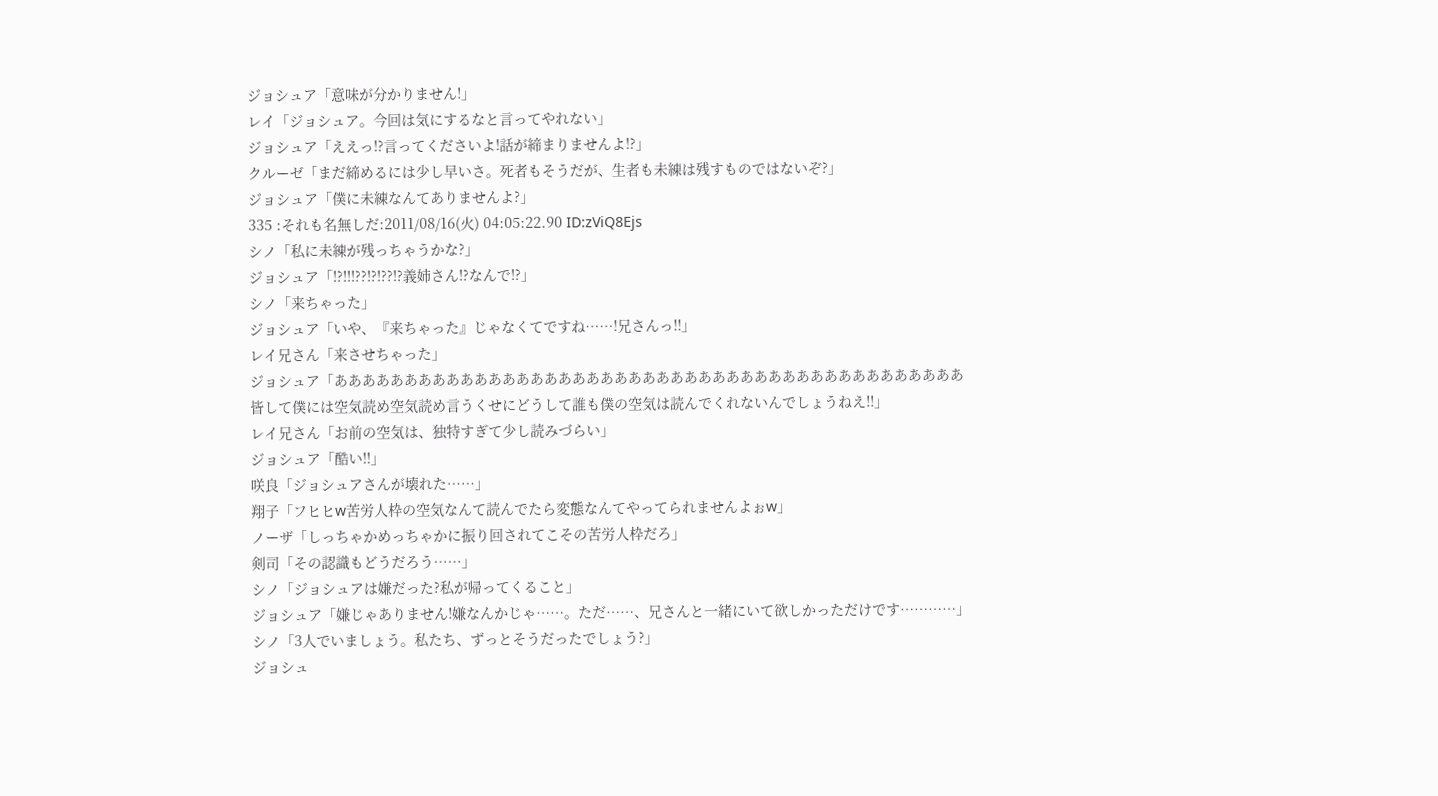ジョシュア「意味が分かりません!」
レイ「ジョシュア。今回は気にするなと言ってやれない」
ジョシュア「ええっ!?言ってくださいよ!話が締まりませんよ!?」
クルーゼ「まだ締めるには少し早いさ。死者もそうだが、生者も未練は残すものではないぞ?」
ジョシュア「僕に未練なんてありませんよ?」
335 :それも名無しだ:2011/08/16(火) 04:05:22.90 ID:zViQ8Ejs
シノ「私に未練が残っちゃうかな?」
ジョシュア「!?!!!??!?!??!?義姉さん!?なんで!?」
シノ「来ちゃった」
ジョシュア「いや、『来ちゃった』じゃなくてですね……!兄さんっ!!」
レイ兄さん「来させちゃった」
ジョシュア「あああああああああああああああああああああああああああああああああああああああああああああ
皆して僕には空気読め空気読め言うくせにどうして誰も僕の空気は読んでくれないんでしょうねえ!!」
レイ兄さん「お前の空気は、独特すぎて少し読みづらい」
ジョシュア「酷い!!」
咲良「ジョシュアさんが壊れた……」
翔子「フヒヒw苦労人枠の空気なんて読んでたら変態なんてやってられませんよぉw」
ノーザ「しっちゃかめっちゃかに振り回されてこその苦労人枠だろ」
剣司「その認識もどうだろう……」
シノ「ジョシュアは嫌だった?私が帰ってくること」
ジョシュア「嫌じゃありません!嫌なんかじゃ……。ただ……、兄さんと一緒にいて欲しかっただけです…………」
シノ「3人でいましょう。私たち、ずっとそうだったでしょう?」
ジョシュ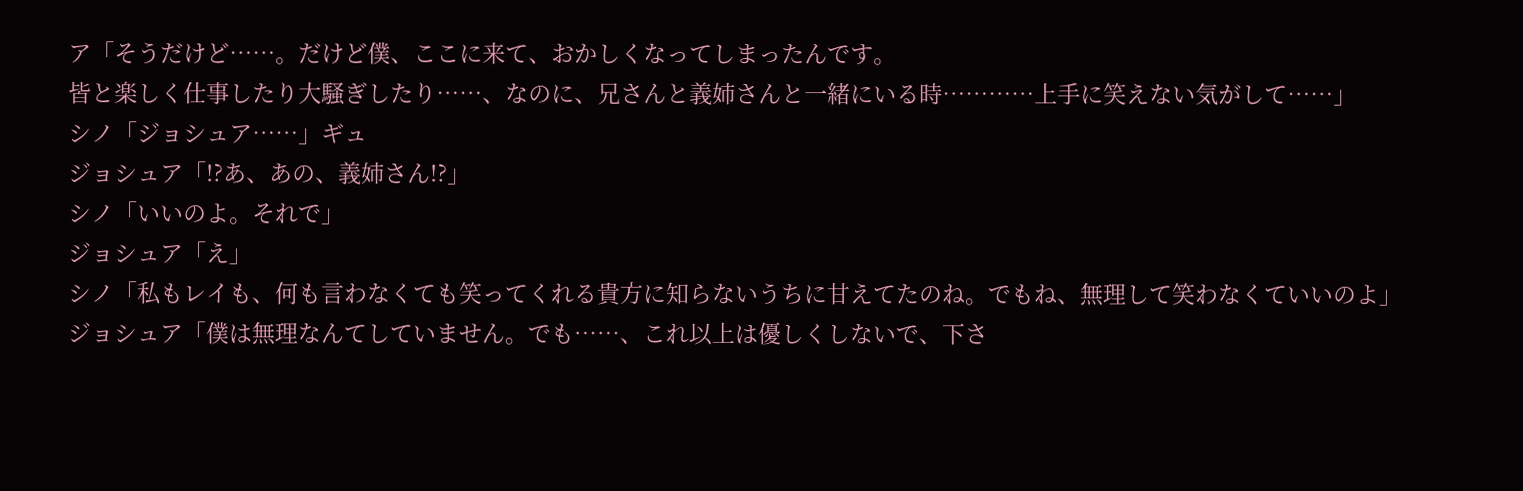ア「そうだけど……。だけど僕、ここに来て、おかしくなってしまったんです。
皆と楽しく仕事したり大騒ぎしたり……、なのに、兄さんと義姉さんと一緒にいる時…………上手に笑えない気がして……」
シノ「ジョシュア……」ギュ
ジョシュア「!?あ、あの、義姉さん!?」
シノ「いいのよ。それで」
ジョシュア「え」
シノ「私もレイも、何も言わなくても笑ってくれる貴方に知らないうちに甘えてたのね。でもね、無理して笑わなくていいのよ」
ジョシュア「僕は無理なんてしていません。でも……、これ以上は優しくしないで、下さ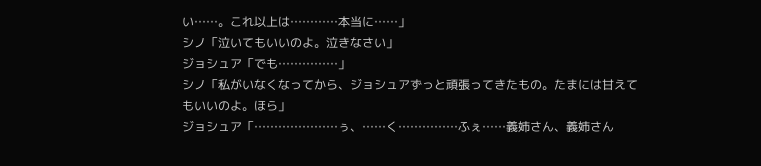い……。これ以上は…………本当に……」
シノ「泣いてもいいのよ。泣きなさい」
ジョシュア「でも……………」
シノ「私がいなくなってから、ジョシュアずっと頑張ってきたもの。たまには甘えてもいいのよ。ほら」
ジョシュア「…………………ぅ、……く……………ふぇ……義姉さん、義姉さん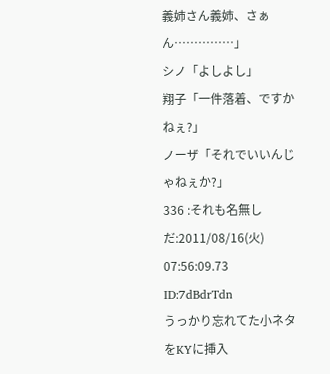義姉さん義姉、さぁん……………」
シノ「よしよし」
翔子「一件落着、ですかねぇ?」
ノーザ「それでいいんじゃねぇか?」
336 :それも名無しだ:2011/08/16(火) 07:56:09.73 ID:7dBdrTdn
うっかり忘れてた小ネタをKYに挿入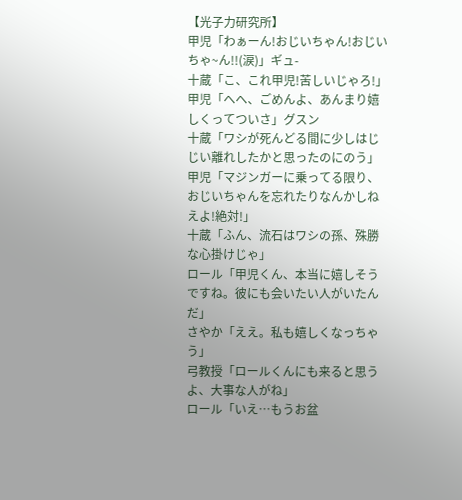【光子力研究所】
甲児「わぁーん!おじいちゃん!おじいちゃ~ん!!(涙)」ギュ-
十蔵「こ、これ甲児!苦しいじゃろ!」
甲児「へへ、ごめんよ、あんまり嬉しくってついさ」グスン
十蔵「ワシが死んどる間に少しはじじい離れしたかと思ったのにのう」
甲児「マジンガーに乗ってる限り、おじいちゃんを忘れたりなんかしねえよ!絶対!」
十蔵「ふん、流石はワシの孫、殊勝な心掛けじゃ」
ロール「甲児くん、本当に嬉しそうですね。彼にも会いたい人がいたんだ」
さやか「ええ。私も嬉しくなっちゃう」
弓教授「ロールくんにも来ると思うよ、大事な人がね」
ロール「いえ…もうお盆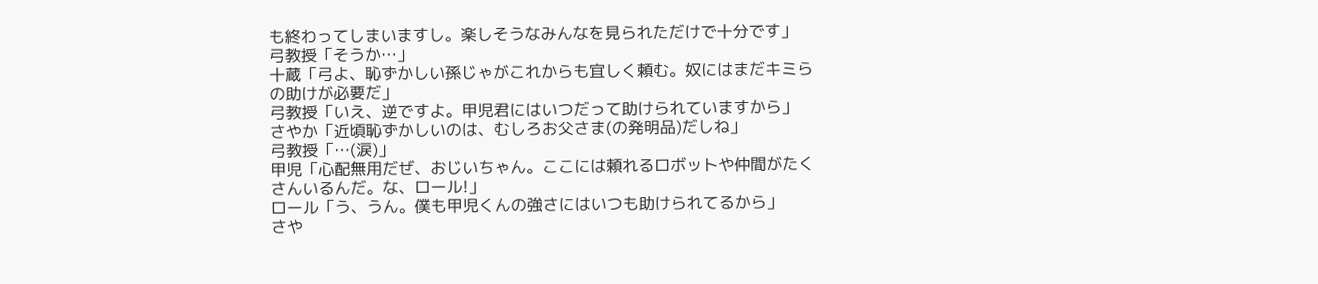も終わってしまいますし。楽しそうなみんなを見られただけで十分です」
弓教授「そうか…」
十蔵「弓よ、恥ずかしい孫じゃがこれからも宜しく頼む。奴にはまだキミらの助けが必要だ」
弓教授「いえ、逆ですよ。甲児君にはいつだって助けられていますから」
さやか「近頃恥ずかしいのは、むしろお父さま(の発明品)だしね」
弓教授「…(涙)」
甲児「心配無用だぜ、おじいちゃん。ここには頼れるロボットや仲間がたくさんいるんだ。な、ロール!」
ロール「う、うん。僕も甲児くんの強さにはいつも助けられてるから」
さや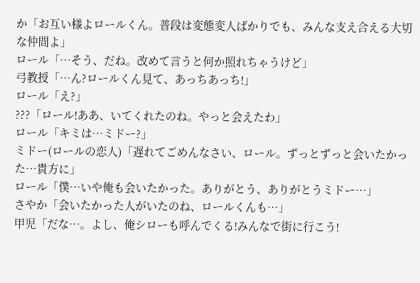か「お互い様よロールくん。普段は変態変人ばかりでも、みんな支え合える大切な仲間よ」
ロール「…そう、だね。改めて言うと何か照れちゃうけど」
弓教授「…ん?ロールくん見て、あっちあっち!」
ロール「え?」
???「ロール!ああ、いてくれたのね。やっと会えたわ」
ロール「キミは…ミドー?」
ミドー(ロールの恋人)「遅れてごめんなさい、ロール。ずっとずっと会いたかった…貴方に」
ロール「僕…いや俺も会いたかった。ありがとう、ありがとうミドー…」
さやか「会いたかった人がいたのね、ロールくんも…」
甲児「だな…。よし、俺シローも呼んでくる!みんなで街に行こう!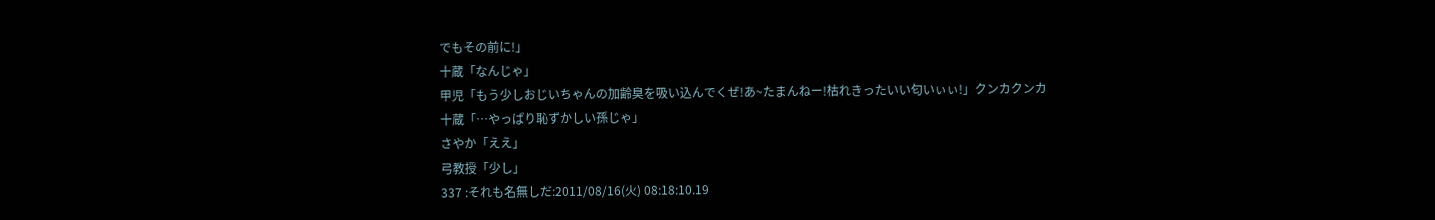でもその前に!」
十蔵「なんじゃ」
甲児「もう少しおじいちゃんの加齢臭を吸い込んでくぜ!あ~たまんねー!枯れきったいい匂いぃぃ!」クンカクンカ
十蔵「…やっぱり恥ずかしい孫じゃ」
さやか「ええ」
弓教授「少し」
337 :それも名無しだ:2011/08/16(火) 08:18:10.19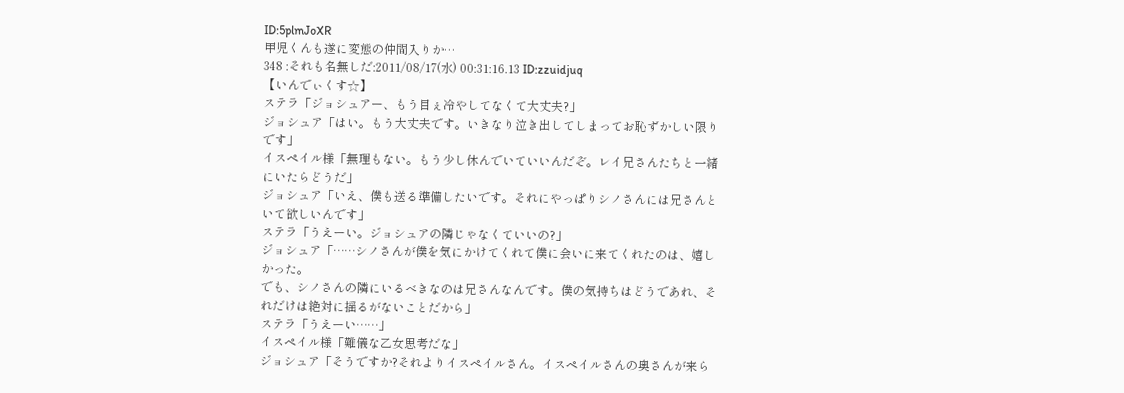ID:5plmJoXR
甲児くんも遂に変態の仲間入りか…
348 :それも名無しだ:2011/08/17(水) 00:31:16.13 ID:zzuidjuq
【いんでぃくす☆】
ステラ「ジョシュアー、もう目ぇ冷やしてなくて大丈夫?」
ジョシュア「はい。もう大丈夫です。いきなり泣き出してしまってお恥ずかしい限りです」
イスペイル様「無理もない。もう少し休んでいていいんだぞ。レイ兄さんたちと一緒にいたらどうだ」
ジョシュア「いえ、僕も送る準備したいです。それにやっぱりシノさんには兄さんといて欲しいんです」
ステラ「うえーい。ジョシュアの隣じゃなくていいの?」
ジョシュア「……シノさんが僕を気にかけてくれて僕に会いに来てくれたのは、嬉しかった。
でも、シノさんの隣にいるべきなのは兄さんなんです。僕の気持ちはどうであれ、それだけは絶対に揺るがないことだから」
ステラ「うえーい……」
イスペイル様「難儀な乙女思考だな」
ジョシュア「そうですか?それよりイスペイルさん。イスペイルさんの奥さんが来ら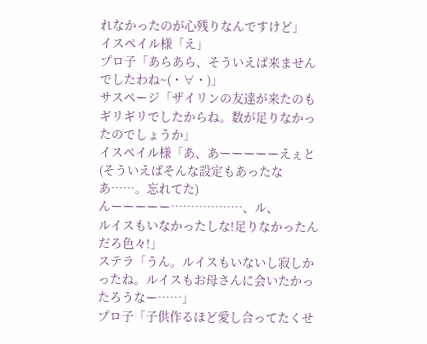れなかったのが心残りなんですけど」
イスペイル様「え」
プロ子「あらあら、そういえば来ませんでしたわね~(・∀・)」
サスページ「ザイリンの友達が来たのもギリギリでしたからね。数が足りなかったのでしょうか」
イスペイル様「あ、あーーーーーえぇと(そういえばそんな設定もあったなあ……。忘れてた)
んーーーーー………………、ル、
ルイスもいなかったしな!足りなかったんだろ色々!」
ステラ「うん。ルイスもいないし寂しかったね。ルイスもお母さんに会いたかったろうなー……」
プロ子「子供作るほど愛し合ってたくせ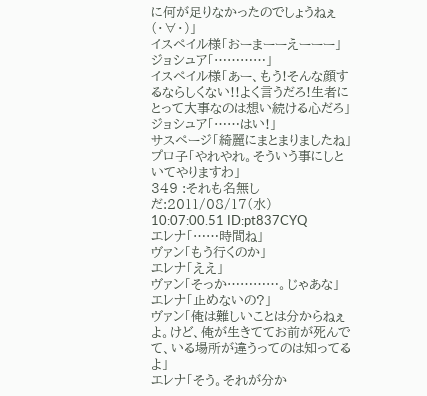に何が足りなかったのでしょうねぇ(・∀・)」
イスペイル様「おーまーーえーーー」
ジョシュア「…………」
イスペイル様「あー、もう!そんな顔するならしくない!!よく言うだろ!生者にとって大事なのは想い続ける心だろ」
ジョシュア「……はい!」
サスページ「綺麗にまとまりましたね」
プロ子「やれやれ。そういう事にしといてやりますわ」
349 :それも名無しだ:2011/08/17(水) 10:07:00.51 ID:pt837CYQ
エレナ「……時間ね」
ヴァン「もう行くのか」
エレナ「ええ」
ヴァン「そっか…………。じゃあな」
エレナ「止めないの?」
ヴァン「俺は難しいことは分からねぇよ。けど、俺が生きててお前が死んでて、いる場所が違うってのは知ってるよ」
エレナ「そう。それが分か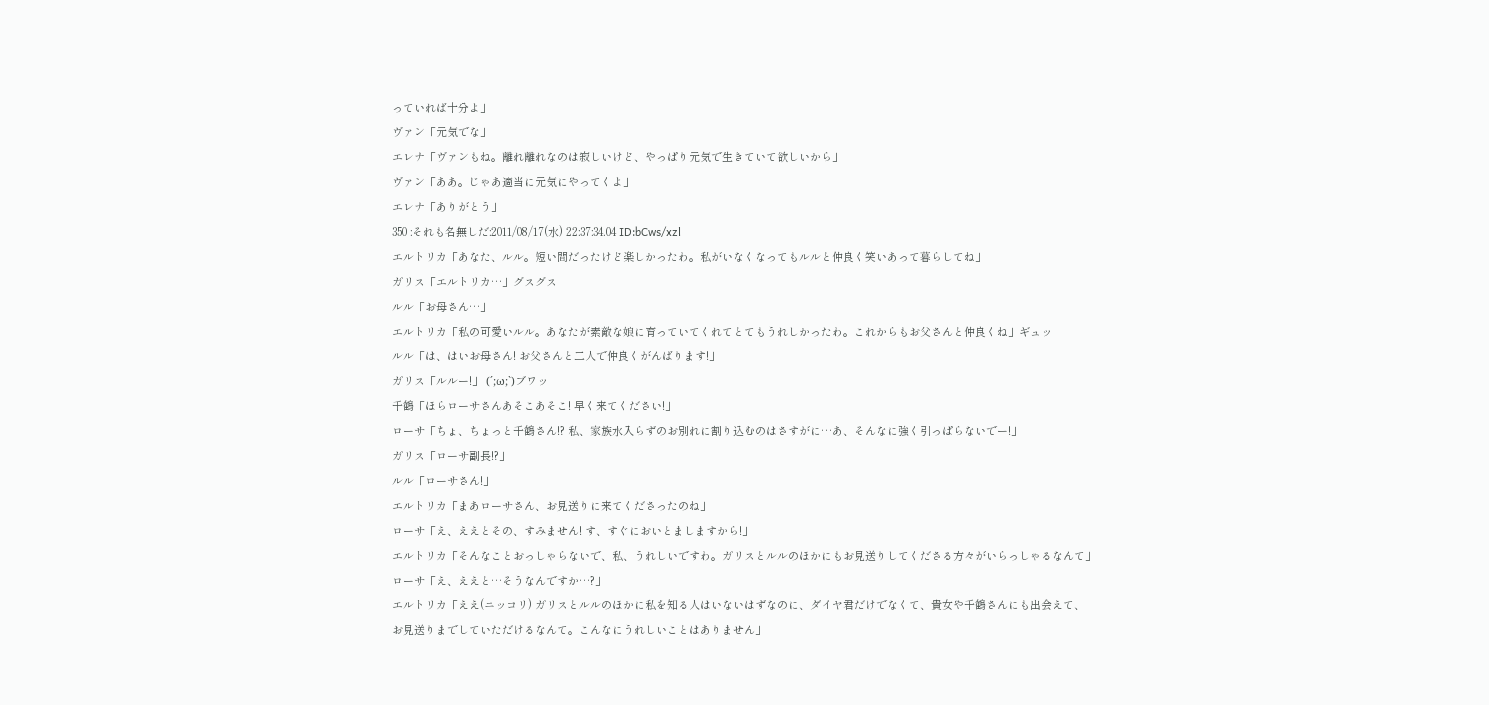っていれば十分よ」
ヴァン「元気でな」
エレナ「ヴァンもね。離れ離れなのは寂しいけど、やっぱり元気で生きていて欲しいから」
ヴァン「ああ。じゃあ適当に元気にやってくよ」
エレナ「ありがとう」
350 :それも名無しだ:2011/08/17(水) 22:37:34.04 ID:bCws/xzl
エルトリカ「あなた、ルル。短い間だったけど楽しかったわ。私がいなくなってもルルと仲良く笑いあって暮らしてね」
ガリス「エルトリカ…」グスグス
ルル「お母さん…」
エルトリカ「私の可愛いルル。あなたが素敵な娘に育っていてくれてとてもうれしかったわ。これからもお父さんと仲良くね」ギュッ
ルル「は、はいお母さん! お父さんと二人で仲良くがんばります!」
ガリス「ルルー!」 (´;ω;`)ブワッ
千鶴「ほらローサさんあそこあそこ! 早く来てください!」
ローサ「ちょ、ちょっと千鶴さん!? 私、家族水入らずのお別れに割り込むのはさすがに…あ、そんなに強く引っぱらないでー!」
ガリス「ローサ副長!?」
ルル「ローサさん!」
エルトリカ「まあローサさん、お見送りに来てくださったのね」
ローサ「え、ええとその、すみません! す、すぐにおいとましますから!」
エルトリカ「そんなことおっしゃらないで、私、うれしいですわ。ガリスとルルのほかにもお見送りしてくださる方々がいらっしゃるなんて」
ローサ「え、ええと…そうなんですか…?」
エルトリカ「ええ(ニッコリ) ガリスとルルのほかに私を知る人はいないはずなのに、ダイヤ君だけでなくて、貴女や千鶴さんにも出会えて、
お見送りまでしていただけるなんて。こんなにうれしいことはありません」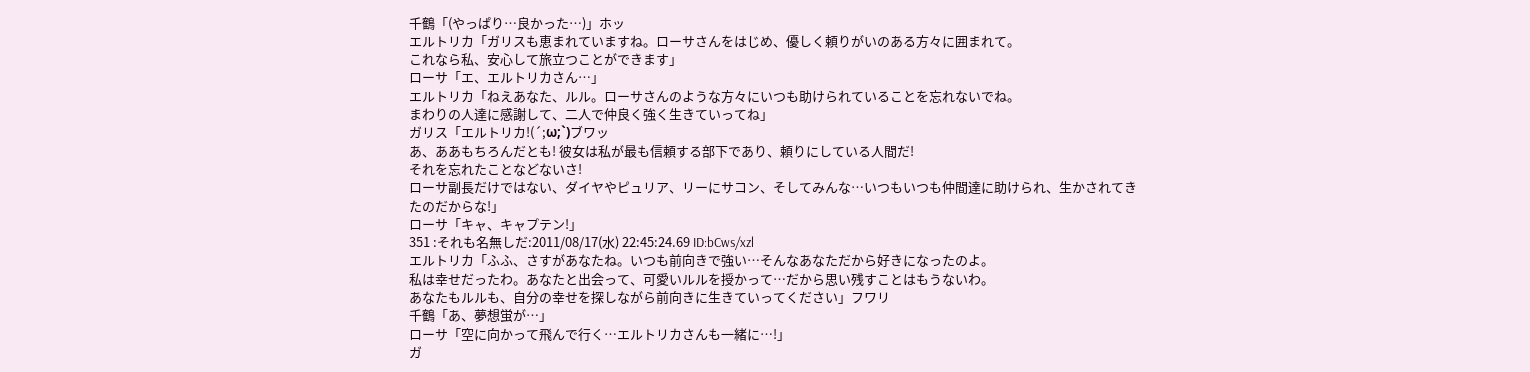千鶴「(やっぱり…良かった…)」ホッ
エルトリカ「ガリスも恵まれていますね。ローサさんをはじめ、優しく頼りがいのある方々に囲まれて。
これなら私、安心して旅立つことができます」
ローサ「エ、エルトリカさん…」
エルトリカ「ねえあなた、ルル。ローサさんのような方々にいつも助けられていることを忘れないでね。
まわりの人達に感謝して、二人で仲良く強く生きていってね」
ガリス「エルトリカ!(´;ω;`)ブワッ
あ、ああもちろんだとも! 彼女は私が最も信頼する部下であり、頼りにしている人間だ!
それを忘れたことなどないさ!
ローサ副長だけではない、ダイヤやピュリア、リーにサコン、そしてみんな…いつもいつも仲間達に助けられ、生かされてきたのだからな!」
ローサ「キャ、キャプテン!」
351 :それも名無しだ:2011/08/17(水) 22:45:24.69 ID:bCws/xzl
エルトリカ「ふふ、さすがあなたね。いつも前向きで強い…そんなあなただから好きになったのよ。
私は幸せだったわ。あなたと出会って、可愛いルルを授かって…だから思い残すことはもうないわ。
あなたもルルも、自分の幸せを探しながら前向きに生きていってください」フワリ
千鶴「あ、夢想蛍が…」
ローサ「空に向かって飛んで行く…エルトリカさんも一緒に…!」
ガ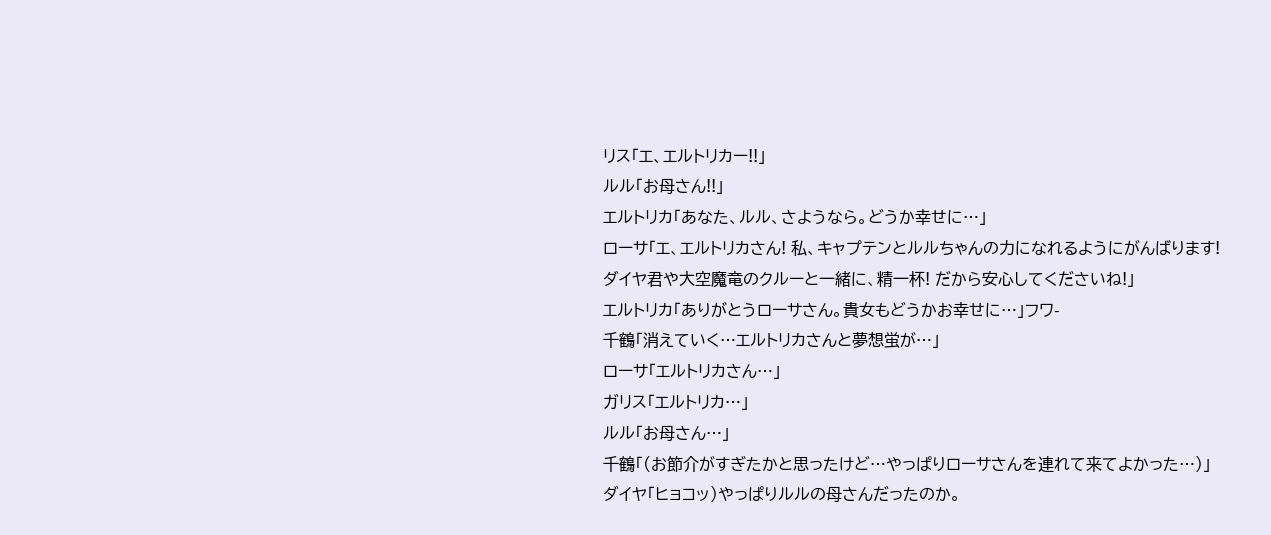リス「エ、エルトリカー!!」
ルル「お母さん!!」
エルトリカ「あなた、ルル、さようなら。どうか幸せに…」
ローサ「エ、エルトリカさん! 私、キャプテンとルルちゃんの力になれるようにがんばります!
ダイヤ君や大空魔竜のクルーと一緒に、精一杯! だから安心してくださいね!」
エルトリカ「ありがとうローサさん。貴女もどうかお幸せに…」フワ-
千鶴「消えていく…エルトリカさんと夢想蛍が…」
ローサ「エルトリカさん…」
ガリス「エルトリカ…」
ルル「お母さん…」
千鶴「(お節介がすぎたかと思ったけど…やっぱりローサさんを連れて来てよかった…)」
ダイヤ「ヒョコッ)やっぱりルルの母さんだったのか。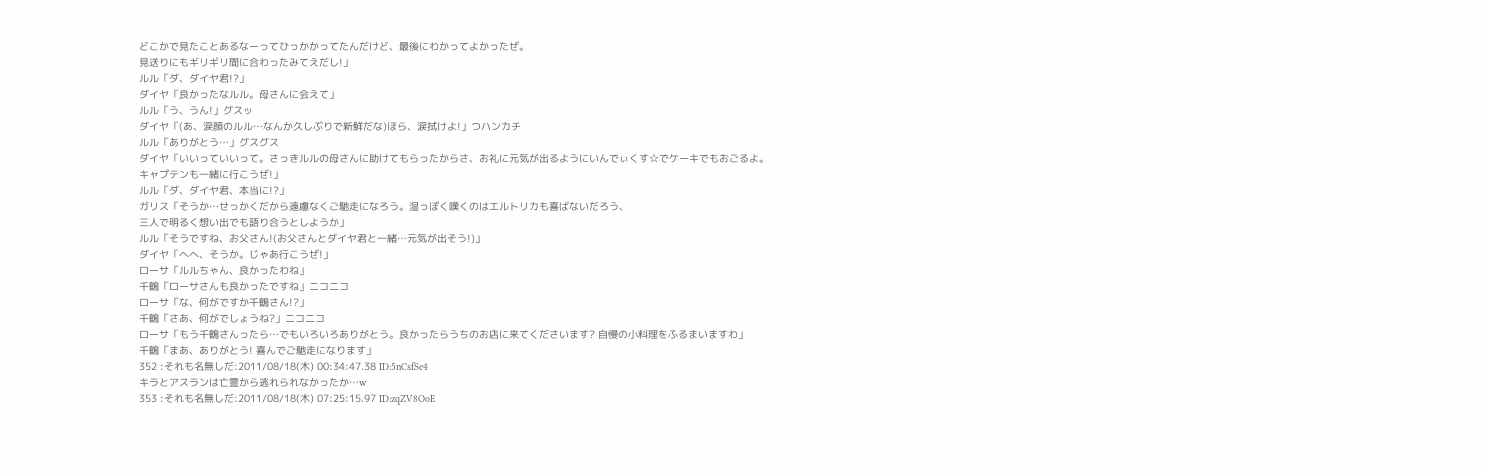どこかで見たことあるなーってひっかかってたんだけど、最後にわかってよかったぜ。
見送りにもギリギリ間に合わったみてえだし!」
ルル「ダ、ダイヤ君!?」
ダイヤ「良かったなルル。母さんに会えて」
ルル「う、うん!」グスッ
ダイヤ「(あ、涙顔のルル…なんか久しぶりで新鮮だな)ほら、涙拭けよ!」つハンカチ
ルル「ありがとう…」グスグス
ダイヤ「いいっていいって。さっきルルの母さんに助けてもらったからさ、お礼に元気が出るようにいんでぃくす☆でケーキでもおごるよ。
キャプテンも一緒に行こうぜ!」
ルル「ダ、ダイヤ君、本当に!?」
ガリス「そうか…せっかくだから遠慮なくご馳走になろう。湿っぽく嘆くのはエルトリカも喜ばないだろう、
三人で明るく想い出でも語り合うとしようか」
ルル「そうですね、お父さん!(お父さんとダイヤ君と一緒…元気が出そう!)」
ダイヤ「へへ、そうか。じゃあ行こうぜ!」
ローサ「ルルちゃん、良かったわね」
千鶴「ローサさんも良かったですね」ニコニコ
ローサ「な、何がですか千鶴さん!?」
千鶴「さあ、何がでしょうね?」ニコニコ
ローサ「もう千鶴さんったら…でもいろいろありがとう。良かったらうちのお店に来てくださいます? 自慢の小料理をふるまいますわ」
千鶴「まあ、ありがとう! 喜んでご馳走になります」
352 :それも名無しだ:2011/08/18(木) 00:34:47.38 ID:5nCsfSe4
キラとアスランは亡霊から逃れられなかったか…w
353 :それも名無しだ:2011/08/18(木) 07:25:15.97 ID:zqZV8OoE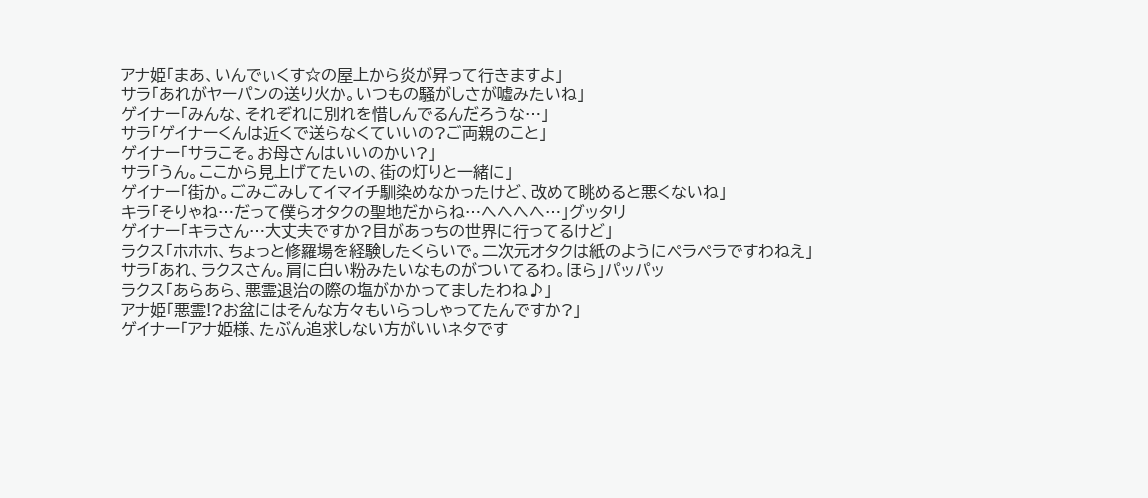アナ姫「まあ、いんでぃくす☆の屋上から炎が昇って行きますよ」
サラ「あれがヤーパンの送り火か。いつもの騒がしさが嘘みたいね」
ゲイナー「みんな、それぞれに別れを惜しんでるんだろうな…」
サラ「ゲイナーくんは近くで送らなくていいの?ご両親のこと」
ゲイナー「サラこそ。お母さんはいいのかい?」
サラ「うん。ここから見上げてたいの、街の灯りと一緒に」
ゲイナー「街か。ごみごみしてイマイチ馴染めなかったけど、改めて眺めると悪くないね」
キラ「そりゃね…だって僕らオタクの聖地だからね…へへへへ…」グッタリ
ゲイナー「キラさん…大丈夫ですか?目があっちの世界に行ってるけど」
ラクス「ホホホ、ちょっと修羅場を経験したくらいで。二次元オタクは紙のようにペラペラですわねえ」
サラ「あれ、ラクスさん。肩に白い粉みたいなものがついてるわ。ほら」パッパッ
ラクス「あらあら、悪霊退治の際の塩がかかってましたわね♪」
アナ姫「悪霊!?お盆にはそんな方々もいらっしゃってたんですか?」
ゲイナー「アナ姫様、たぶん追求しない方がいいネタです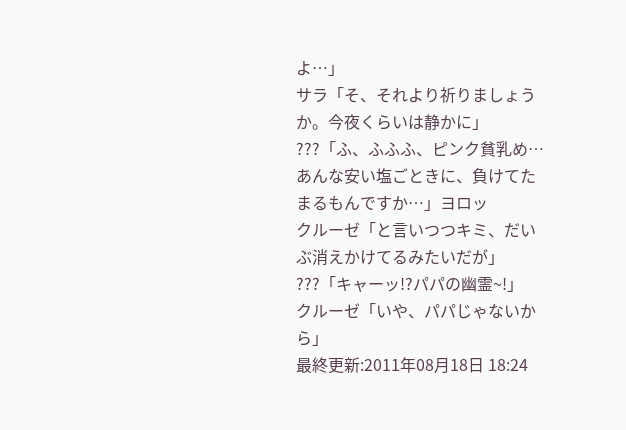よ…」
サラ「そ、それより祈りましょうか。今夜くらいは静かに」
???「ふ、ふふふ、ピンク貧乳め…あんな安い塩ごときに、負けてたまるもんですか…」ヨロッ
クルーゼ「と言いつつキミ、だいぶ消えかけてるみたいだが」
???「キャーッ!?パパの幽霊~!」
クルーゼ「いや、パパじゃないから」
最終更新:2011年08月18日 18:24